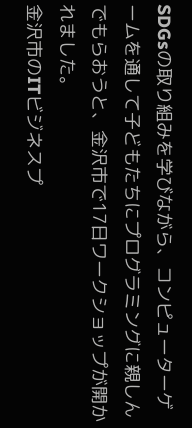SDGsの取り組みを学びながら、コンピューターゲームを通して子どもたちにプログラミングに親しんでもらおうと、金沢市で17日ワークショップが開かれました。
金沢市のITビジネスプ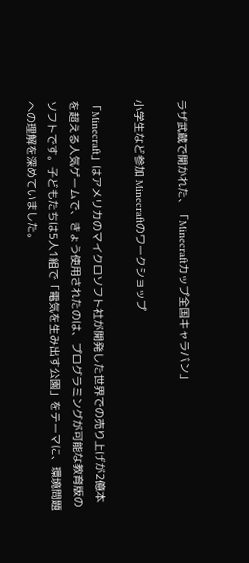ラザ武蔵で開かれた、「Minecraftカップ全国キャラバン」

小学生など参加 Minecraftのワークショップ

「Minecraft」はアメリカのマイクロソフト社が開発した世界での売り上げが2億本を超える人気ゲームで、きょう使用されたのは、プログラミングが可能な教育版のソフトです。子どもたちは5人1組で「電気を生み出す公園」をテーマに、環境問題への理解を深めていました。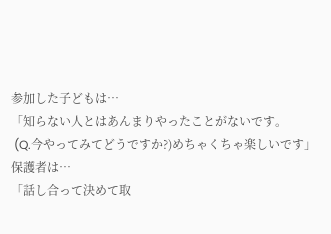参加した子どもは…
「知らない人とはあんまりやったことがないです。
 (Q.今やってみてどうですか?)めちゃくちゃ楽しいです」
保護者は…
「話し合って決めて取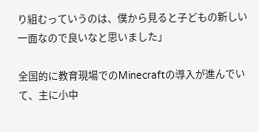り組むっていうのは、僕から見ると子どもの新しい一面なので良いなと思いました」

全国的に教育現場でのMinecraftの導入が進んでいて、主に小中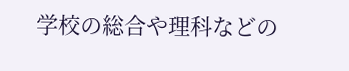学校の総合や理科などの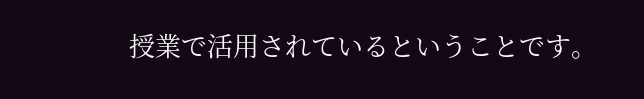授業で活用されているということです。